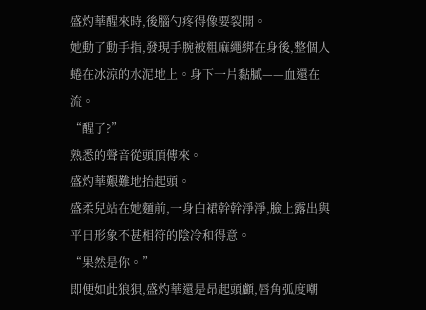盛灼華醒來時,後腦勺疼得像要裂開。
她動了動手指,發現手腕被粗麻繩綁在身後,整個人蜷在冰涼的水泥地上。身下一片黏膩——血還在流。
“醒了?”
熟悉的聲音從頭頂傳來。
盛灼華艱難地抬起頭。
盛柔兒站在她麵前,一身白裙幹幹淨淨,臉上露出與平日形象不甚相符的陰冷和得意。
“果然是你。”
即便如此狼狽,盛灼華還是昂起頭顱,唇角弧度嘲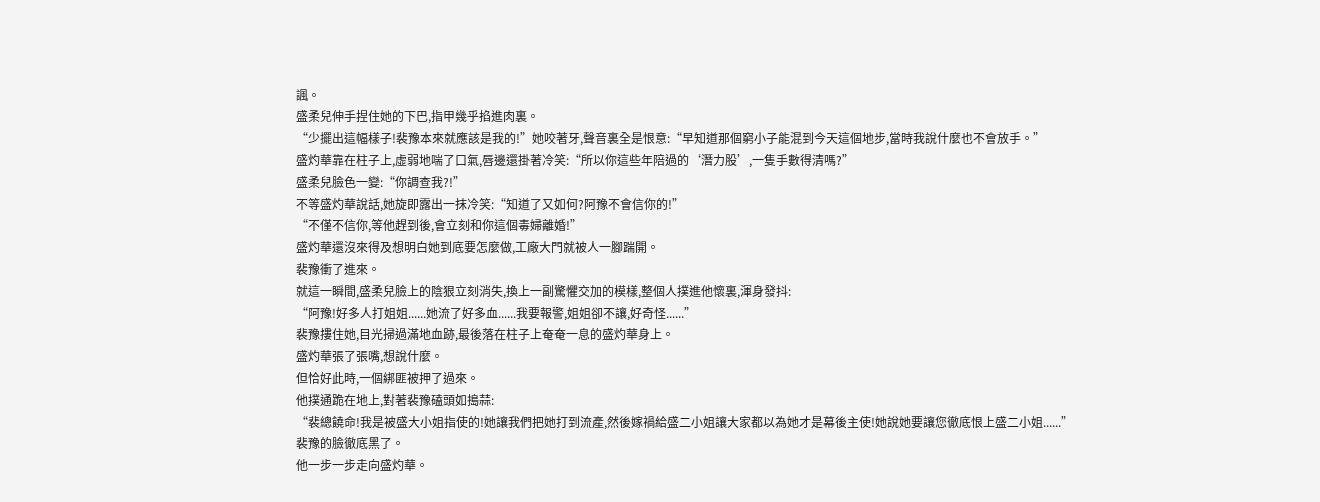諷。
盛柔兒伸手捏住她的下巴,指甲幾乎掐進肉裏。
“少擺出這幅樣子!裴豫本來就應該是我的!”她咬著牙,聲音裏全是恨意:“早知道那個窮小子能混到今天這個地步,當時我說什麼也不會放手。”
盛灼華靠在柱子上,虛弱地喘了口氣,唇邊還掛著冷笑:“所以你這些年陪過的‘潛力股’,一隻手數得清嗎?”
盛柔兒臉色一變:“你調查我?!”
不等盛灼華說話,她旋即露出一抹冷笑:“知道了又如何?阿豫不會信你的!”
“不僅不信你,等他趕到後,會立刻和你這個毒婦離婚!”
盛灼華還沒來得及想明白她到底要怎麼做,工廠大門就被人一腳踹開。
裴豫衝了進來。
就這一瞬間,盛柔兒臉上的陰狠立刻消失,換上一副驚懼交加的模樣,整個人撲進他懷裏,渾身發抖:
“阿豫!好多人打姐姐......她流了好多血......我要報警,姐姐卻不讓,好奇怪......”
裴豫摟住她,目光掃過滿地血跡,最後落在柱子上奄奄一息的盛灼華身上。
盛灼華張了張嘴,想說什麼。
但恰好此時,一個綁匪被押了過來。
他撲通跪在地上,對著裴豫磕頭如搗蒜:
“裴總饒命!我是被盛大小姐指使的!她讓我們把她打到流產,然後嫁禍給盛二小姐讓大家都以為她才是幕後主使!她說她要讓您徹底恨上盛二小姐......”
裴豫的臉徹底黑了。
他一步一步走向盛灼華。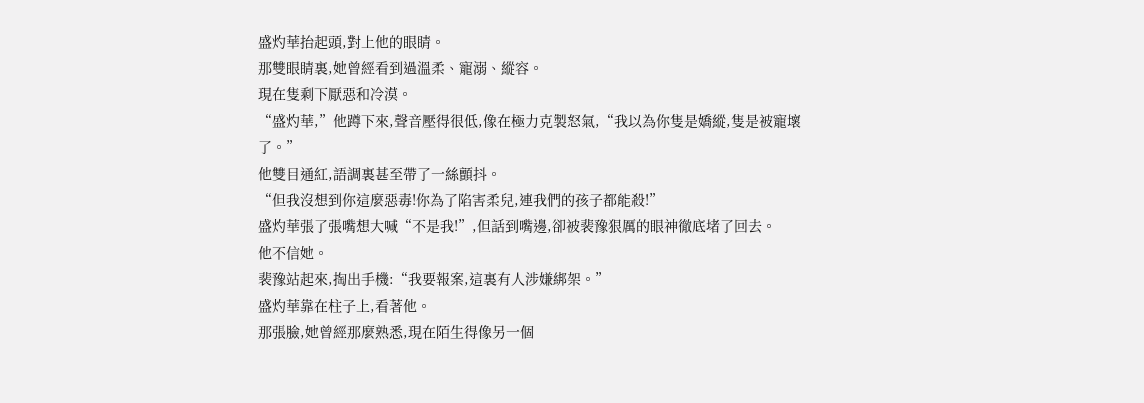盛灼華抬起頭,對上他的眼睛。
那雙眼睛裏,她曾經看到過溫柔、寵溺、縱容。
現在隻剩下厭惡和冷漠。
“盛灼華,”他蹲下來,聲音壓得很低,像在極力克製怒氣,“我以為你隻是嬌縱,隻是被寵壞了。”
他雙目通紅,語調裏甚至帶了一絲顫抖。
“但我沒想到你這麼惡毒!你為了陷害柔兒,連我們的孩子都能殺!”
盛灼華張了張嘴想大喊“不是我!”,但話到嘴邊,卻被裴豫狠厲的眼神徹底堵了回去。
他不信她。
裴豫站起來,掏出手機:“我要報案,這裏有人涉嫌綁架。”
盛灼華靠在柱子上,看著他。
那張臉,她曾經那麼熟悉,現在陌生得像另一個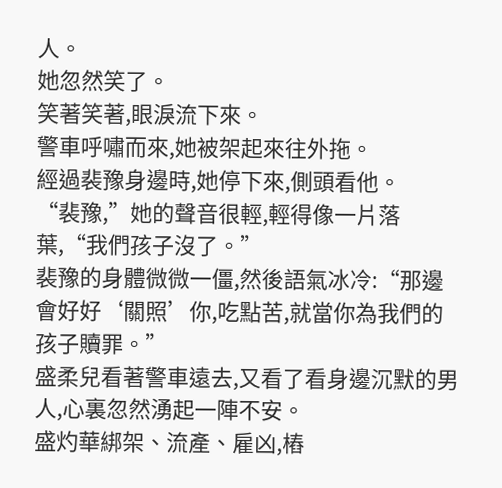人。
她忽然笑了。
笑著笑著,眼淚流下來。
警車呼嘯而來,她被架起來往外拖。
經過裴豫身邊時,她停下來,側頭看他。
“裴豫,”她的聲音很輕,輕得像一片落葉,“我們孩子沒了。”
裴豫的身體微微一僵,然後語氣冰冷:“那邊會好好‘關照’你,吃點苦,就當你為我們的孩子贖罪。”
盛柔兒看著警車遠去,又看了看身邊沉默的男人,心裏忽然湧起一陣不安。
盛灼華綁架、流產、雇凶,樁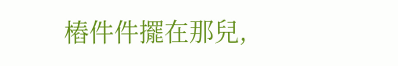樁件件擺在那兒,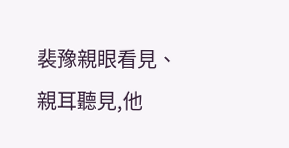裴豫親眼看見、親耳聽見,他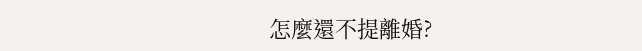怎麼還不提離婚?